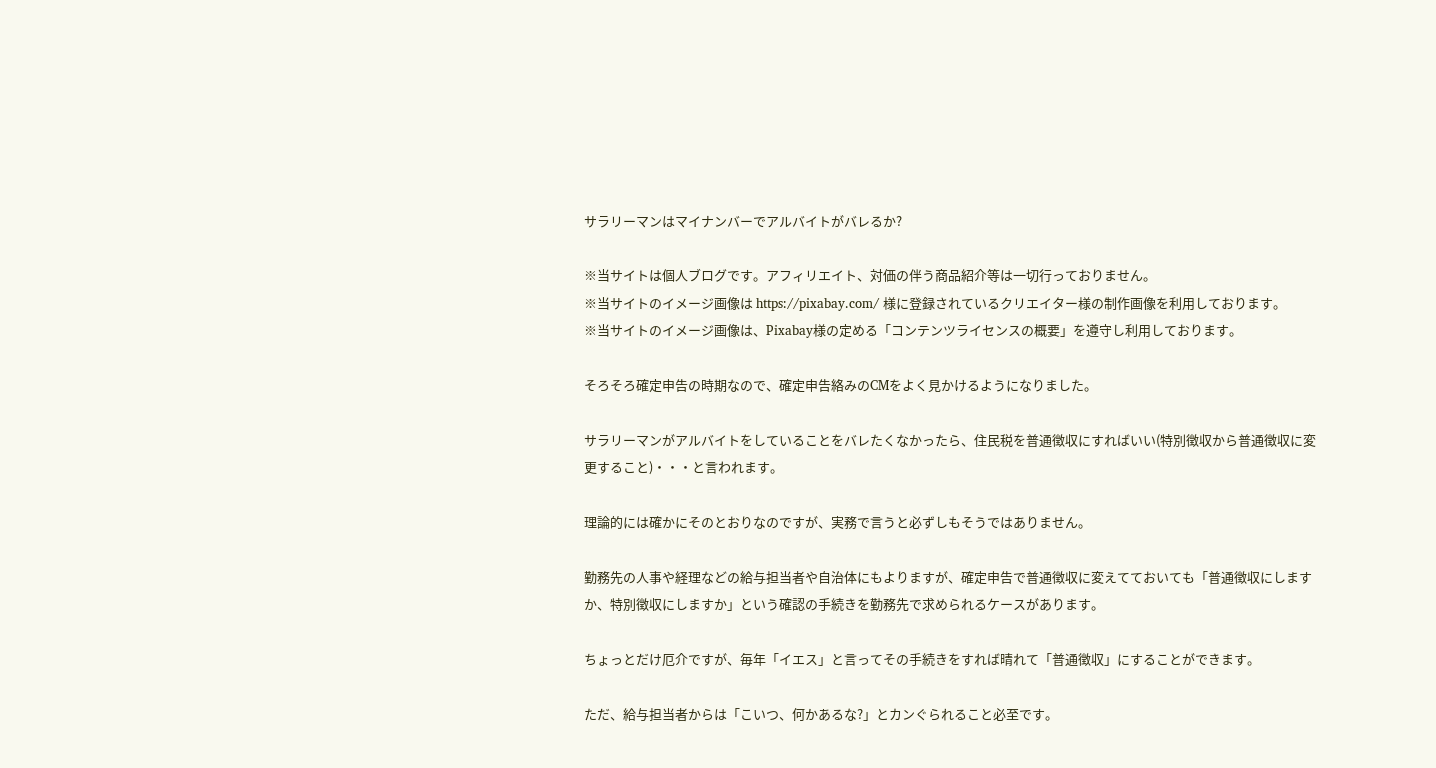サラリーマンはマイナンバーでアルバイトがバレるか?

※当サイトは個人ブログです。アフィリエイト、対価の伴う商品紹介等は一切行っておりません。
※当サイトのイメージ画像は https://pixabay.com/ 様に登録されているクリエイター様の制作画像を利用しております。
※当サイトのイメージ画像は、Pixabay様の定める「コンテンツライセンスの概要」を遵守し利用しております。

そろそろ確定申告の時期なので、確定申告絡みのCMをよく見かけるようになりました。

サラリーマンがアルバイトをしていることをバレたくなかったら、住民税を普通徴収にすればいい(特別徴収から普通徴収に変更すること)・・・と言われます。

理論的には確かにそのとおりなのですが、実務で言うと必ずしもそうではありません。

勤務先の人事や経理などの給与担当者や自治体にもよりますが、確定申告で普通徴収に変えてておいても「普通徴収にしますか、特別徴収にしますか」という確認の手続きを勤務先で求められるケースがあります。

ちょっとだけ厄介ですが、毎年「イエス」と言ってその手続きをすれば晴れて「普通徴収」にすることができます。

ただ、給与担当者からは「こいつ、何かあるな?」とカンぐられること必至です。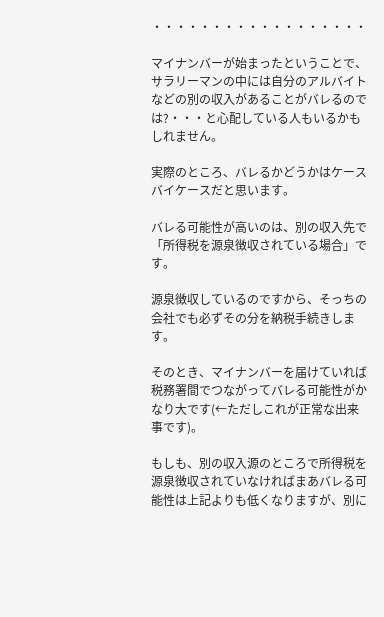・・・・・・・・・・・・・・・・・・

マイナンバーが始まったということで、サラリーマンの中には自分のアルバイトなどの別の収入があることがバレるのでは?・・・と心配している人もいるかもしれません。

実際のところ、バレるかどうかはケースバイケースだと思います。

バレる可能性が高いのは、別の収入先で「所得税を源泉徴収されている場合」です。

源泉徴収しているのですから、そっちの会社でも必ずその分を納税手続きします。

そのとき、マイナンバーを届けていれば税務署間でつながってバレる可能性がかなり大です(←ただしこれが正常な出来事です)。

もしも、別の収入源のところで所得税を源泉徴収されていなければまあバレる可能性は上記よりも低くなりますが、別に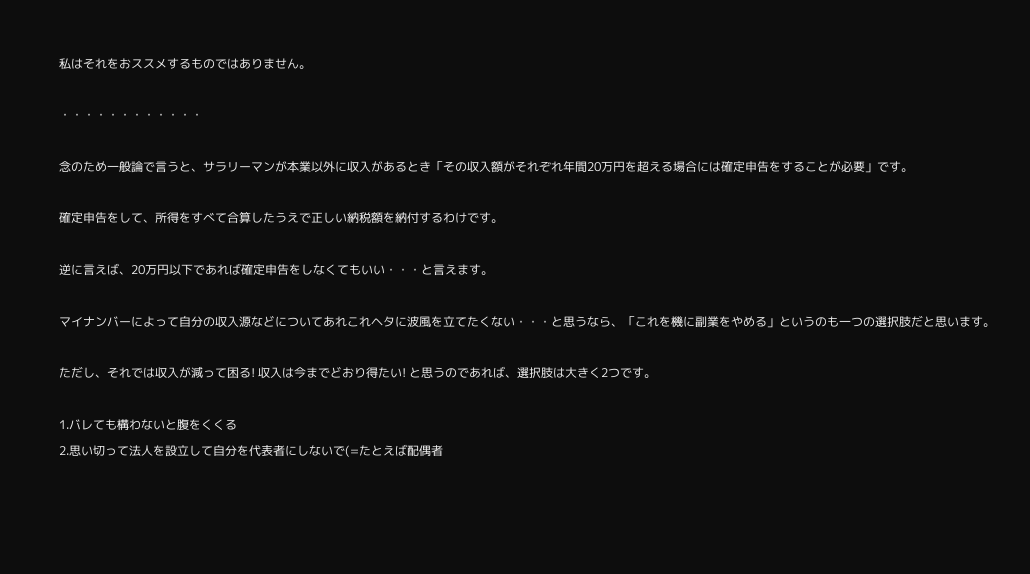私はそれをおススメするものではありません。

・・・・・・・・・・・・

念のため一般論で言うと、サラリーマンが本業以外に収入があるとき「その収入額がそれぞれ年間20万円を超える場合には確定申告をすることが必要」です。

確定申告をして、所得をすべて合算したうえで正しい納税額を納付するわけです。

逆に言えば、20万円以下であれば確定申告をしなくてもいい・・・と言えます。

マイナンバーによって自分の収入源などについてあれこれヘタに波風を立てたくない・・・と思うなら、「これを機に副業をやめる」というのも一つの選択肢だと思います。

ただし、それでは収入が減って困る! 収入は今までどおり得たい! と思うのであれば、選択肢は大きく2つです。

1.バレても構わないと腹をくくる
2.思い切って法人を設立して自分を代表者にしないで(=たとえば配偶者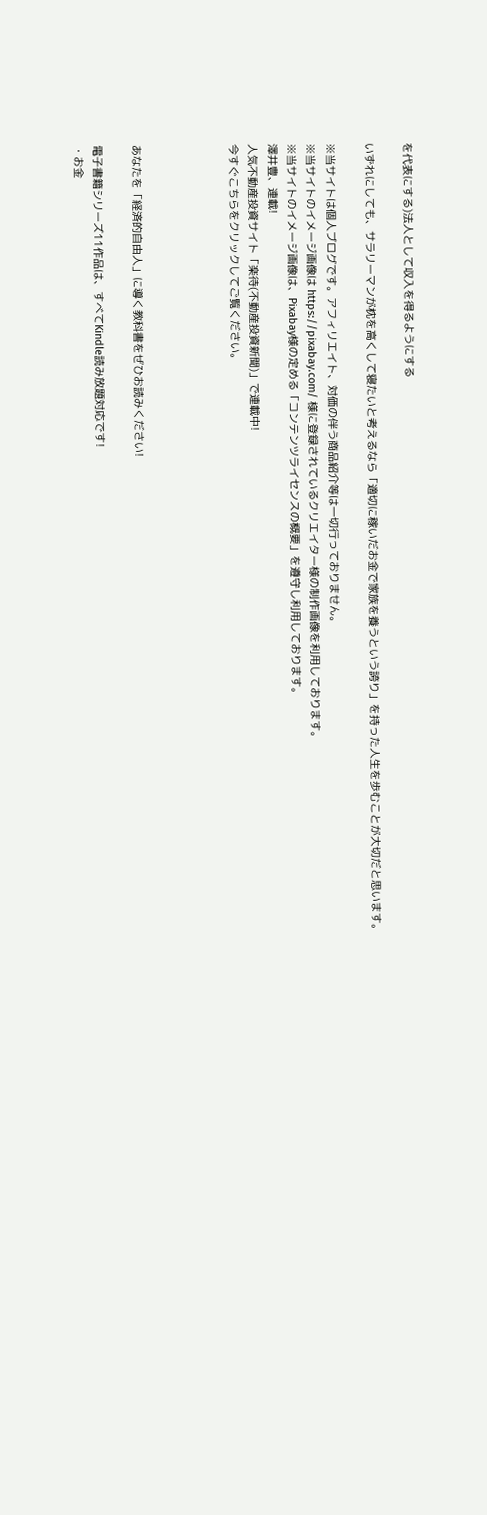を代表にする)法人として収入を得るようにする

いずれにしても、サラリーマンが枕を高くして寝たいと考えるなら「適切に稼いだお金で家族を養うという誇り」を持った人生を歩むことが大切だと思います。

※当サイトは個人ブログです。アフィリエイト、対価の伴う商品紹介等は一切行っておりません。
※当サイトのイメージ画像は https://pixabay.com/ 様に登録されているクリエイター様の制作画像を利用しております。
※当サイトのイメージ画像は、Pixabay様の定める「コンテンツライセンスの概要」を遵守し利用しております。
澤井豊、連載!
人気不動産投資サイト「楽待(不動産投資新聞)」で連載中!
今すぐこちらをクリックしてご覧ください。




あなたを「経済的自由人」に導く教科書をぜひお読みください!

電子書籍シリーズ11作品は、すべてKindle読み放題対応です!
・お金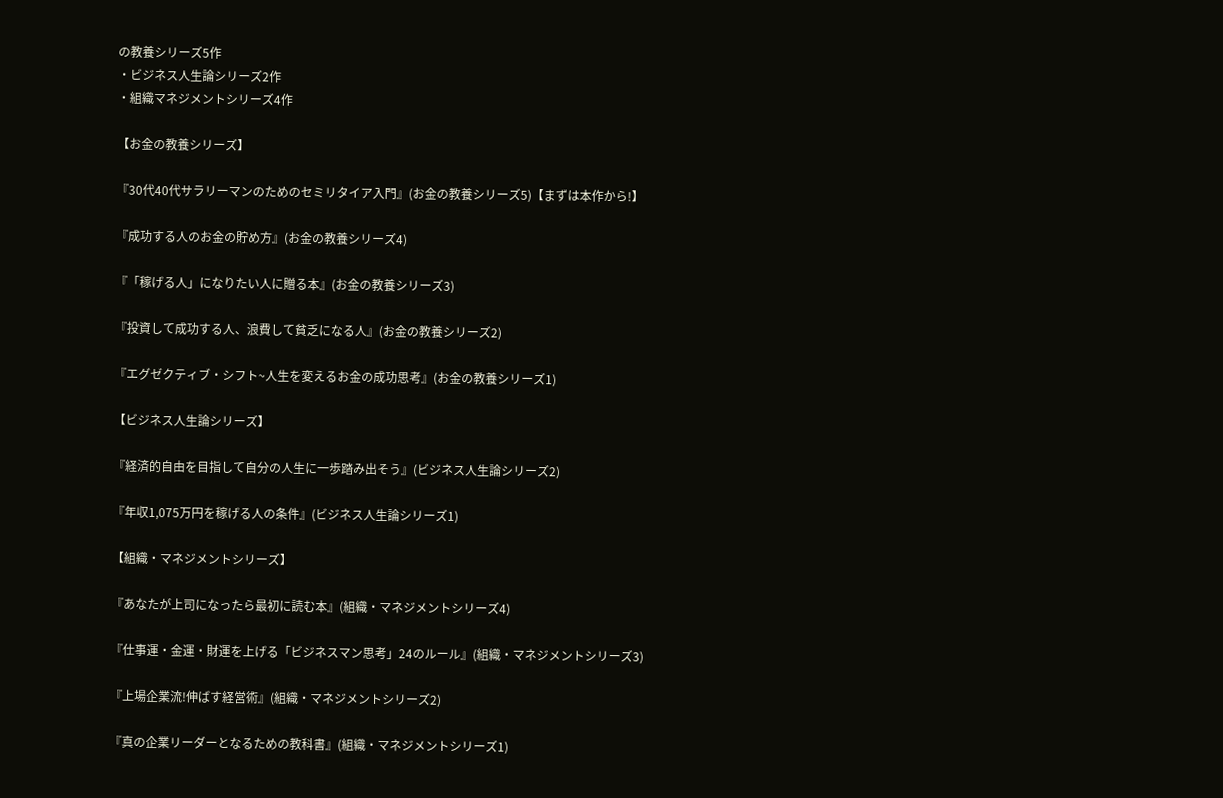の教養シリーズ5作
・ビジネス人生論シリーズ2作
・組織マネジメントシリーズ4作

【お金の教養シリーズ】

『30代40代サラリーマンのためのセミリタイア入門』(お金の教養シリーズ5)【まずは本作から!】

『成功する人のお金の貯め方』(お金の教養シリーズ4)

『「稼げる人」になりたい人に贈る本』(お金の教養シリーズ3)

『投資して成功する人、浪費して貧乏になる人』(お金の教養シリーズ2)

『エグゼクティブ・シフト~人生を変えるお金の成功思考』(お金の教養シリーズ1)

【ビジネス人生論シリーズ】

『経済的自由を目指して自分の人生に一歩踏み出そう』(ビジネス人生論シリーズ2)

『年収1,075万円を稼げる人の条件』(ビジネス人生論シリーズ1)

【組織・マネジメントシリーズ】

『あなたが上司になったら最初に読む本』(組織・マネジメントシリーズ4)

『仕事運・金運・財運を上げる「ビジネスマン思考」24のルール』(組織・マネジメントシリーズ3)

『上場企業流!伸ばす経営術』(組織・マネジメントシリーズ2)

『真の企業リーダーとなるための教科書』(組織・マネジメントシリーズ1)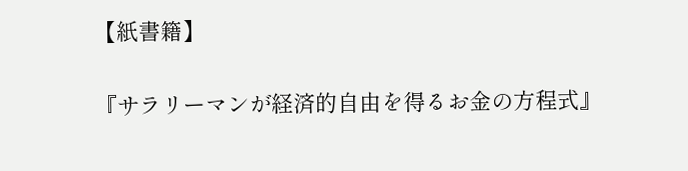【紙書籍】

『サラリーマンが経済的自由を得るお金の方程式』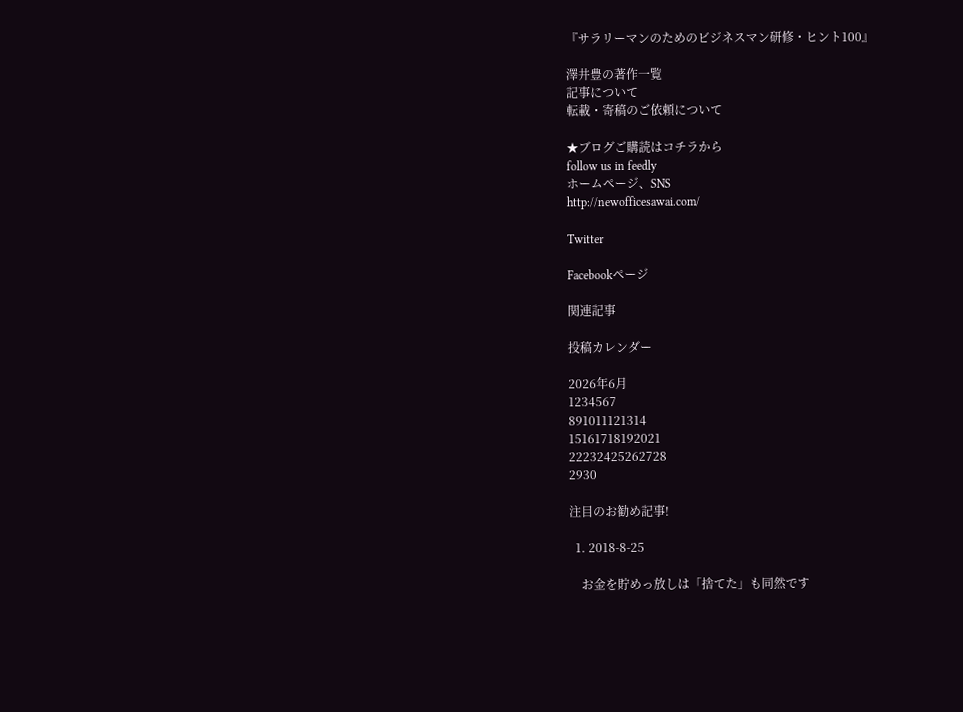『サラリーマンのためのビジネスマン研修・ヒント100』

澤井豊の著作一覧
記事について
転載・寄稿のご依頼について

★ブログご購読はコチラから
follow us in feedly
ホームページ、SNS
http://newofficesawai.com/

Twitter

Facebookページ

関連記事

投稿カレンダー

2026年6月
1234567
891011121314
15161718192021
22232425262728
2930

注目のお勧め記事!

  1. 2018-8-25

    お金を貯めっ放しは「捨てた」も同然です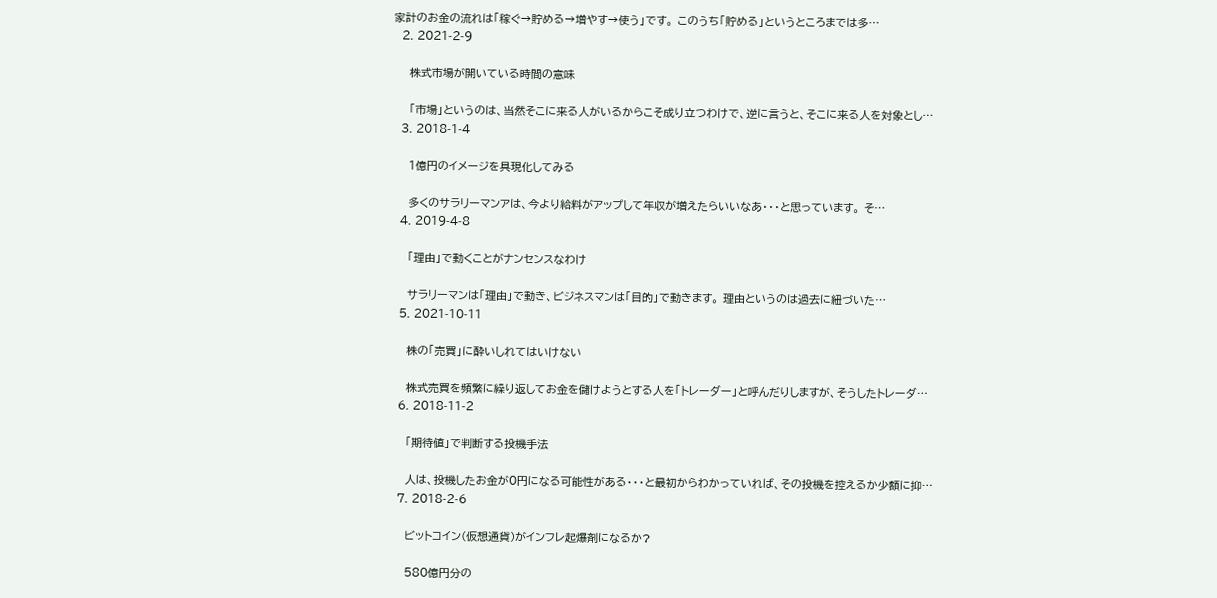家計のお金の流れは「稼ぐ→貯める→増やす→使う」です。 このうち「貯める」というところまでは多…
  2. 2021-2-9

    株式市場が開いている時間の意味

    「市場」というのは、当然そこに来る人がいるからこそ成り立つわけで、逆に言うと、そこに来る人を対象とし…
  3. 2018-1-4

    1億円のイメージを具現化してみる

    多くのサラリーマンアは、今より給料がアップして年収が増えたらいいなあ・・・と思っています。 そ…
  4. 2019-4-8

    「理由」で動くことがナンセンスなわけ

    サラリーマンは「理由」で動き、ビジネスマンは「目的」で動きます。 理由というのは過去に紐づいた…
  5. 2021-10-11

    株の「売買」に酔いしれてはいけない

    株式売買を頻繁に繰り返してお金を儲けようとする人を「トレーダー」と呼んだりしますが、そうしたトレーダ…
  6. 2018-11-2

    「期待値」で判断する投機手法

    人は、投機したお金が0円になる可能性がある・・・と最初からわかっていれば、その投機を控えるか少額に抑…
  7. 2018-2-6

    ビットコイン(仮想通貨)がインフレ起爆剤になるか?

    580億円分の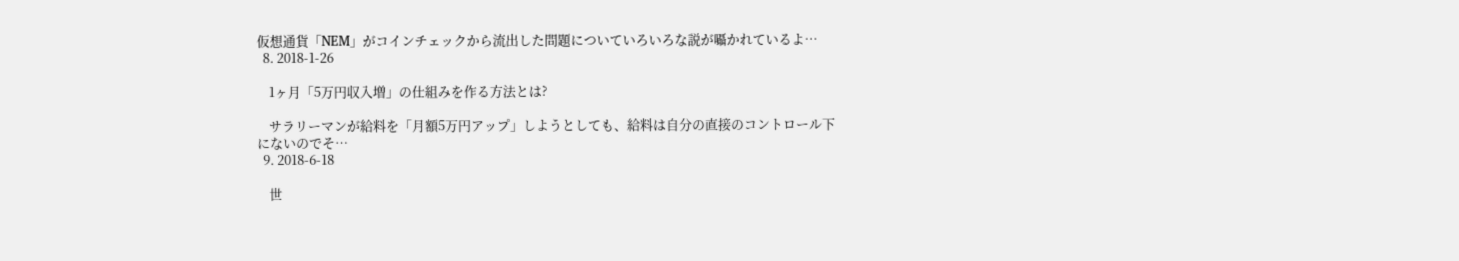仮想通貨「NEM」がコインチェックから流出した問題についていろいろな説が囁かれているよ…
  8. 2018-1-26

    1ヶ月「5万円収入増」の仕組みを作る方法とは?

    サラリーマンが給料を「月額5万円アップ」しようとしても、給料は自分の直接のコントロール下にないのでそ…
  9. 2018-6-18

    世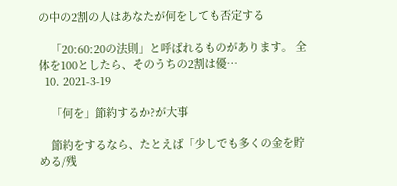の中の2割の人はあなたが何をしても否定する

    「20:60:20の法則」と呼ばれるものがあります。 全体を100としたら、そのうちの2割は優…
  10. 2021-3-19

    「何を」節約するか?が大事

    節約をするなら、たとえば「少しでも多くの金を貯める/残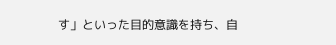す」といった目的意識を持ち、自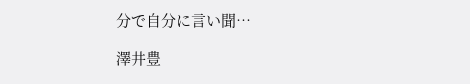分で自分に言い聞…

澤井豊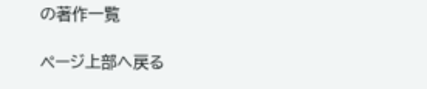の著作一覧

ページ上部へ戻る